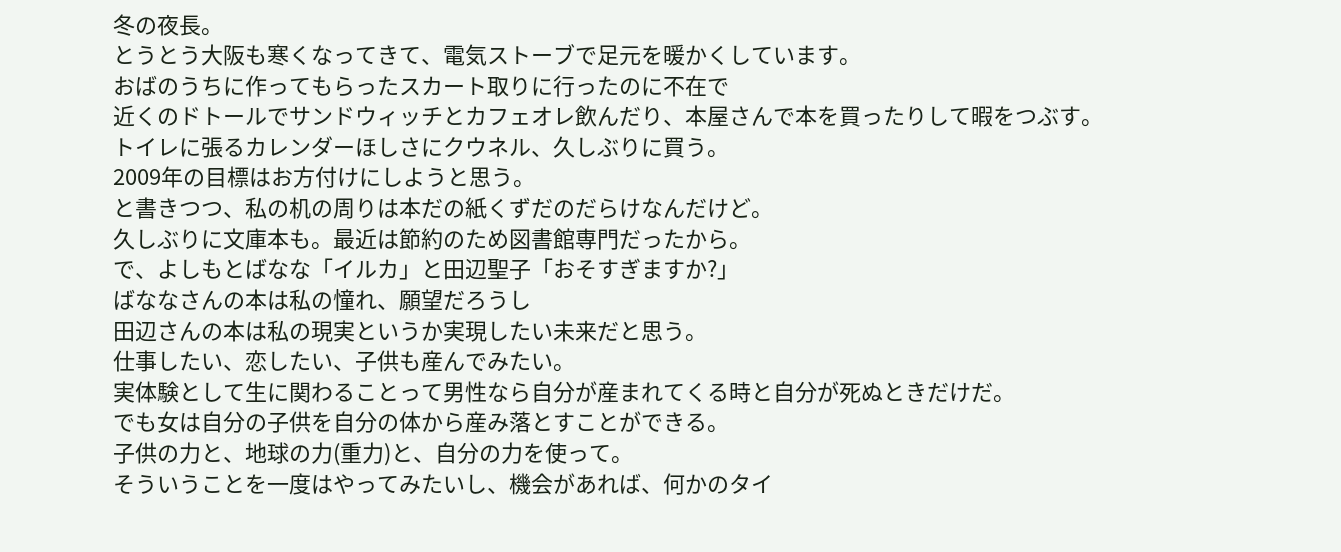冬の夜長。
とうとう大阪も寒くなってきて、電気ストーブで足元を暖かくしています。
おばのうちに作ってもらったスカート取りに行ったのに不在で
近くのドトールでサンドウィッチとカフェオレ飲んだり、本屋さんで本を買ったりして暇をつぶす。
トイレに張るカレンダーほしさにクウネル、久しぶりに買う。
2009年の目標はお方付けにしようと思う。
と書きつつ、私の机の周りは本だの紙くずだのだらけなんだけど。
久しぶりに文庫本も。最近は節約のため図書館専門だったから。
で、よしもとばなな「イルカ」と田辺聖子「おそすぎますか?」
ばななさんの本は私の憧れ、願望だろうし
田辺さんの本は私の現実というか実現したい未来だと思う。
仕事したい、恋したい、子供も産んでみたい。
実体験として生に関わることって男性なら自分が産まれてくる時と自分が死ぬときだけだ。
でも女は自分の子供を自分の体から産み落とすことができる。
子供の力と、地球の力(重力)と、自分の力を使って。
そういうことを一度はやってみたいし、機会があれば、何かのタイ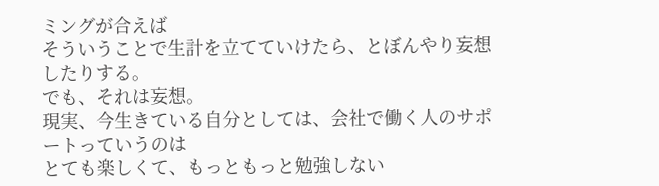ミングが合えば
そういうことで生計を立てていけたら、とぼんやり妄想したりする。
でも、それは妄想。
現実、今生きている自分としては、会社で働く人のサポートっていうのは
とても楽しくて、もっともっと勉強しない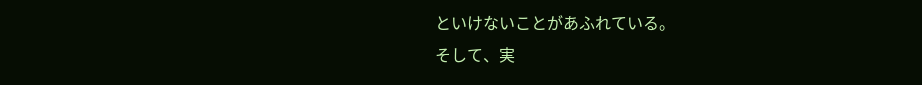といけないことがあふれている。
そして、実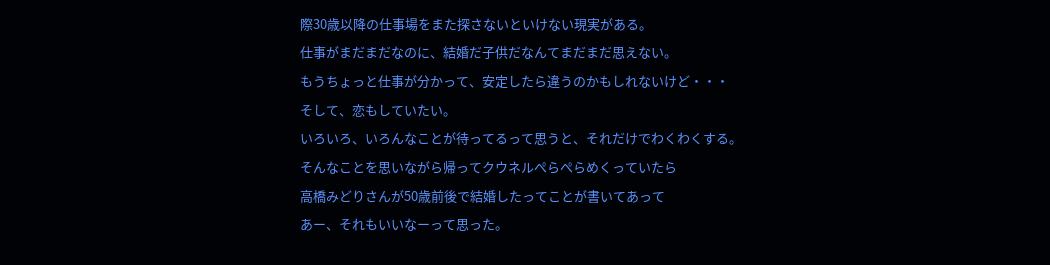際30歳以降の仕事場をまた探さないといけない現実がある。
仕事がまだまだなのに、結婚だ子供だなんてまだまだ思えない。
もうちょっと仕事が分かって、安定したら違うのかもしれないけど・・・
そして、恋もしていたい。
いろいろ、いろんなことが待ってるって思うと、それだけでわくわくする。
そんなことを思いながら帰ってクウネルぺらぺらめくっていたら
高橋みどりさんが50歳前後で結婚したってことが書いてあって
あー、それもいいなーって思った。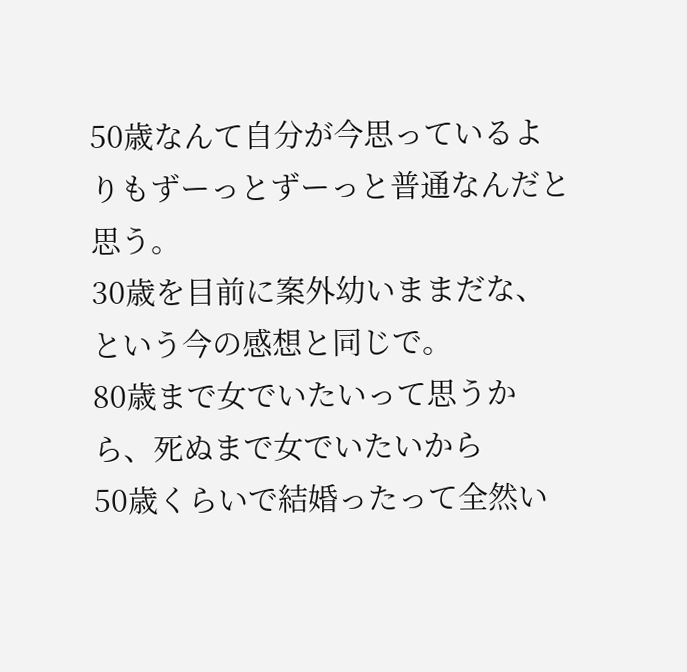50歳なんて自分が今思っているよりもずーっとずーっと普通なんだと思う。
30歳を目前に案外幼いままだな、という今の感想と同じで。
80歳まで女でいたいって思うから、死ぬまで女でいたいから
50歳くらいで結婚ったって全然い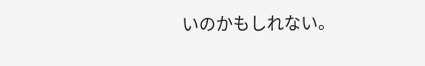いのかもしれない。